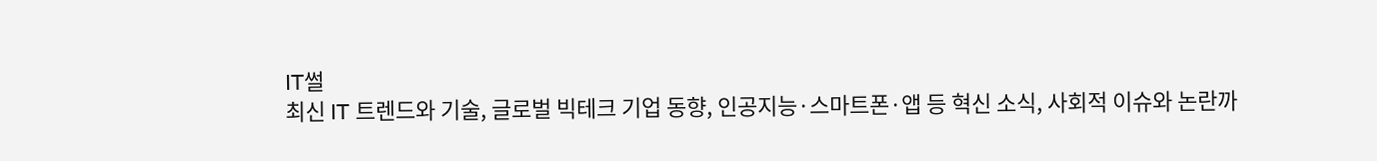IT썰
최신 IT 트렌드와 기술, 글로벌 빅테크 기업 동향, 인공지능·스마트폰·앱 등 혁신 소식, 사회적 이슈와 논란까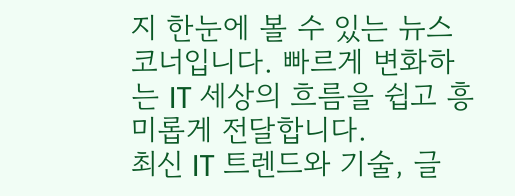지 한눈에 볼 수 있는 뉴스 코너입니다. 빠르게 변화하는 IT 세상의 흐름을 쉽고 흥미롭게 전달합니다.
최신 IT 트렌드와 기술, 글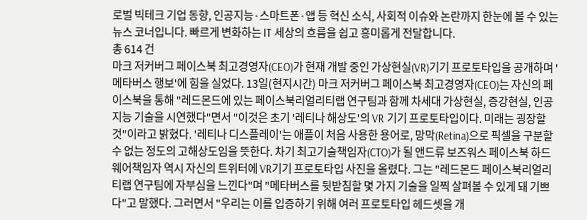로벌 빅테크 기업 동향, 인공지능·스마트폰·앱 등 혁신 소식, 사회적 이슈와 논란까지 한눈에 볼 수 있는 뉴스 코너입니다. 빠르게 변화하는 IT 세상의 흐름을 쉽고 흥미롭게 전달합니다.
총 614 건
마크 저커버그 페이스북 최고경영자(CEO)가 현재 개발 중인 가상현실(VR)기기 프로토타입을 공개하며 '메타버스 행보'에 힘을 실었다. 13일(현지시간) 마크 저커버그 페이스북 최고경영자(CEO)는 자신의 페이스북을 통해 "레드몬드에 있는 페이스북리얼리티랩 연구팀과 함께 차세대 가상현실, 증강현실, 인공지능 기술을 시연했다"면서 "이것은 초기 '레티나 해상도'의 VR 기기 프로토타입이다. 미래는 굉장할 것"이라고 밝혔다. '레티나 디스플레이'는 애플이 처음 사용한 용어로, 망막(Retina)으로 픽셀을 구분할 수 없는 정도의 고해상도임을 뜻한다. 차기 최고기술책임자(CTO)가 될 앤드류 보즈워스 페이스북 하드웨어책임자 역시 자신의 트위터에 VR기기 프로토타입 사진을 올렸다. 그는 "레드몬드 페이스북리얼리티랩 연구팀에 자부심을 느낀다"며 "메타버스를 뒷받침할 몇 가지 기술을 일찍 살펴볼 수 있게 돼 기쁘다"고 말했다. 그러면서 "우리는 이를 입증하기 위해 여러 프로토타입 헤드셋을 개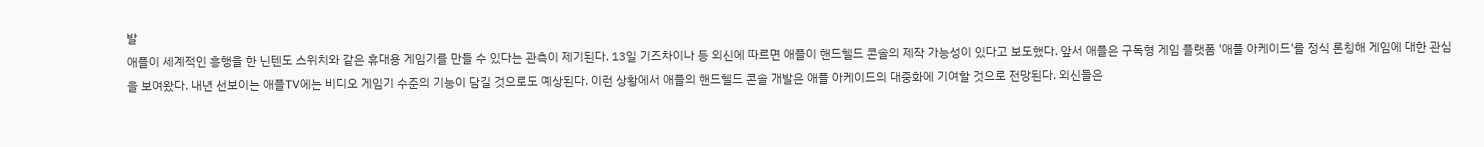발
애플이 세계적인 흥행을 한 닌텐도 스위치와 같은 휴대용 게임기를 만들 수 있다는 관측이 제기된다. 13일 기즈차이나 등 외신에 따르면 애플이 핸드헬드 콘솔의 제작 가능성이 있다고 보도했다. 앞서 애플은 구독형 게임 플랫폼 '애플 아케이드'를 정식 론칭해 게임에 대한 관심을 보여왔다. 내년 선보이는 애플TV에는 비디오 게임기 수준의 기능이 담길 것으로도 예상된다. 이런 상황에서 애플의 핸드헬드 콘솔 개발은 애플 아케이드의 대중화에 기여할 것으로 전망된다. 외신들은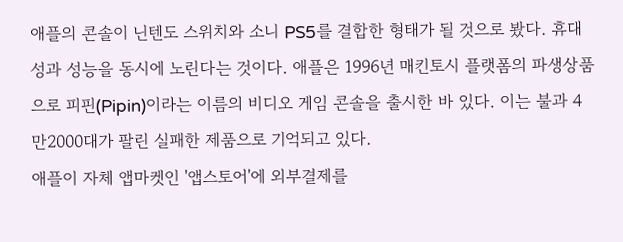애플의 콘솔이 닌텐도 스위치와 소니 PS5를 결합한 형태가 될 것으로 봤다. 휴대성과 성능을 동시에 노린다는 것이다. 애플은 1996년 매킨토시 플랫폼의 파생상품으로 피핀(Pipin)이라는 이름의 비디오 게임 콘솔을 출시한 바 있다. 이는 불과 4만2000대가 팔린 실패한 제품으로 기억되고 있다.
애플이 자체 앱마켓인 '앱스토어'에 외부결제를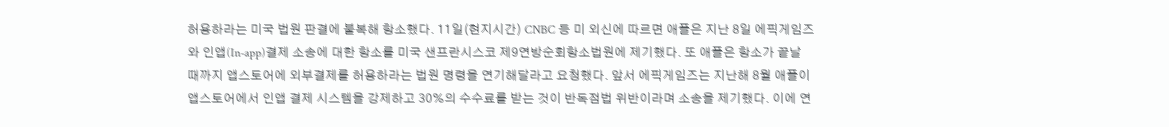허용하라는 미국 법원 판결에 불복해 항소했다. 11일(현지시간) CNBC 등 미 외신에 따르면 애플은 지난 8일 에픽게임즈와 인앱(In-app)결제 소송에 대한 항소를 미국 샌프란시스코 제9연방순회항소법원에 제기했다. 또 애플은 항소가 끝날 때까지 앱스토어에 외부결제를 허용하라는 법원 명령을 연기해달라고 요청했다. 앞서 에픽게임즈는 지난해 8월 애플이 앱스토어에서 인앱 결제 시스템을 강제하고 30%의 수수료를 받는 것이 반독점법 위반이라며 소송을 제기했다. 이에 연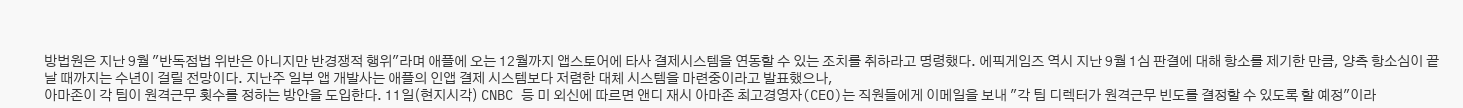방법원은 지난 9월 "반독점법 위반은 아니지만 반경쟁적 행위"라며 애플에 오는 12월까지 앱스토어에 타사 결제시스템을 연동할 수 있는 조치를 취하라고 명령했다. 에픽게임즈 역시 지난 9월 1심 판결에 대해 항소를 제기한 만큼, 양측 항소심이 끝날 때까지는 수년이 걸릴 전망이다. 지난주 일부 앱 개발사는 애플의 인앱 결제 시스템보다 저렴한 대체 시스템을 마련중이라고 발표했으나,
아마존이 각 팀이 원격근무 횟수를 정하는 방안을 도입한다. 11일(현지시각) CNBC 등 미 외신에 따르면 앤디 재시 아마존 최고경영자(CEO)는 직원들에게 이메일을 보내 "각 팀 디렉터가 원격근무 빈도를 결정할 수 있도록 할 예정"이라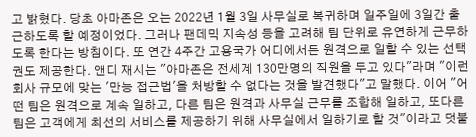고 밝혔다. 당초 아마존은 오는 2022년 1월 3일 사무실로 복귀하며 일주일에 3일간 출근하도록 할 예정이었다. 그러나 팬데믹 지속성 등을 고려해 팀 단위로 유연하게 근무하도록 한다는 방침이다. 또 연간 4주간 고용국가 어디에서든 원격으로 일할 수 있는 선택권도 제공한다. 앤디 재시는 "아마존은 전세계 130만명의 직원을 두고 있다"라며 "이런 회사 규모에 맞는 '만능 접근법'을 처방할 수 없다는 것을 발견했다"고 말했다. 이어 "어떤 팀은 원격으로 계속 일하고, 다른 팀은 원격과 사무실 근무를 조합해 일하고, 또다른 팀은 고객에게 최선의 서비스를 제공하기 위해 사무실에서 일하기로 할 것"이라고 덧붙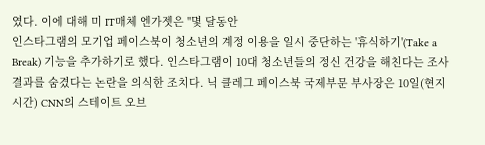였다. 이에 대해 미 IT매체 엔가젯은 "몇 달동안
인스타그램의 모기업 페이스북이 청소년의 계정 이용을 일시 중단하는 '휴식하기'(Take a Break) 기능을 추가하기로 했다. 인스타그램이 10대 청소년들의 정신 건강을 해친다는 조사 결과를 숨겼다는 논란을 의식한 조치다. 닉 클레그 페이스북 국제부문 부사장은 10일(현지시간) CNN의 스테이트 오브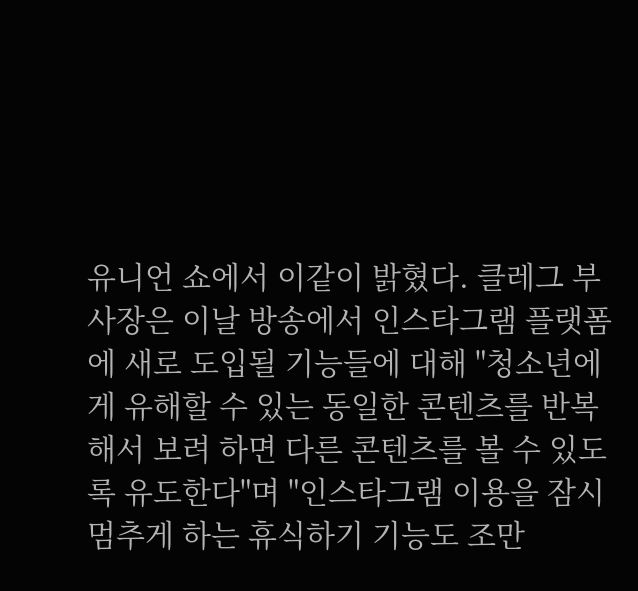유니언 쇼에서 이같이 밝혔다. 클레그 부사장은 이날 방송에서 인스타그램 플랫폼에 새로 도입될 기능들에 대해 "청소년에게 유해할 수 있는 동일한 콘텐츠를 반복해서 보려 하면 다른 콘텐츠를 볼 수 있도록 유도한다"며 "인스타그램 이용을 잠시 멈추게 하는 휴식하기 기능도 조만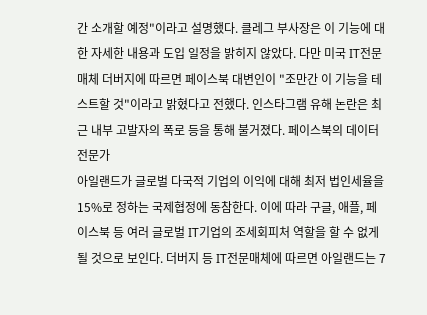간 소개할 예정"이라고 설명했다. 클레그 부사장은 이 기능에 대한 자세한 내용과 도입 일정을 밝히지 않았다. 다만 미국 IT전문 매체 더버지에 따르면 페이스북 대변인이 "조만간 이 기능을 테스트할 것"이라고 밝혔다고 전했다. 인스타그램 유해 논란은 최근 내부 고발자의 폭로 등을 통해 불거졌다. 페이스북의 데이터 전문가
아일랜드가 글로벌 다국적 기업의 이익에 대해 최저 법인세율을 15%로 정하는 국제협정에 동참한다. 이에 따라 구글, 애플, 페이스북 등 여러 글로벌 IT기업의 조세회피처 역할을 할 수 없게될 것으로 보인다. 더버지 등 IT전문매체에 따르면 아일랜드는 7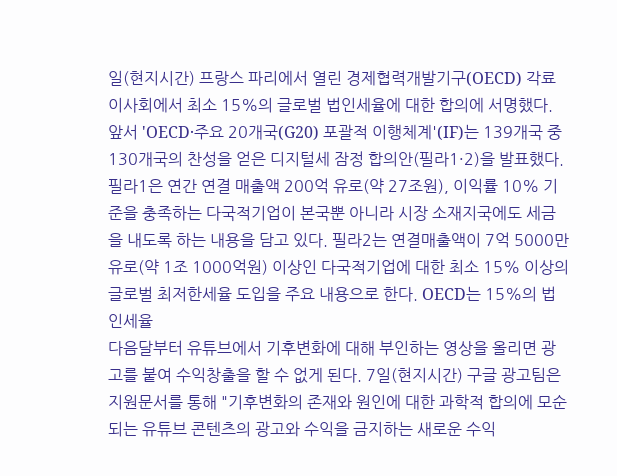일(현지시간) 프랑스 파리에서 열린 경제협력개발기구(OECD) 각료 이사회에서 최소 15%의 글로벌 법인세율에 대한 합의에 서명했다. 앞서 'OECD·주요 20개국(G20) 포괄적 이행체계'(IF)는 139개국 중 130개국의 찬성을 얻은 디지털세 잠정 합의안(필라1·2)을 발표했다. 필라1은 연간 연결 매출액 200억 유로(약 27조원), 이익률 10% 기준을 충족하는 다국적기업이 본국뿐 아니라 시장 소재지국에도 세금을 내도록 하는 내용을 담고 있다. 필라2는 연결매출액이 7억 5000만 유로(약 1조 1000억원) 이상인 다국적기업에 대한 최소 15% 이상의 글로벌 최저한세율 도입을 주요 내용으로 한다. OECD는 15%의 법인세율
다음달부터 유튜브에서 기후변화에 대해 부인하는 영상을 올리면 광고를 붙여 수익창출을 할 수 없게 된다. 7일(현지시간) 구글 광고팀은 지원문서를 통해 "기후변화의 존재와 원인에 대한 과학적 합의에 모순되는 유튜브 콘텐츠의 광고와 수익을 금지하는 새로운 수익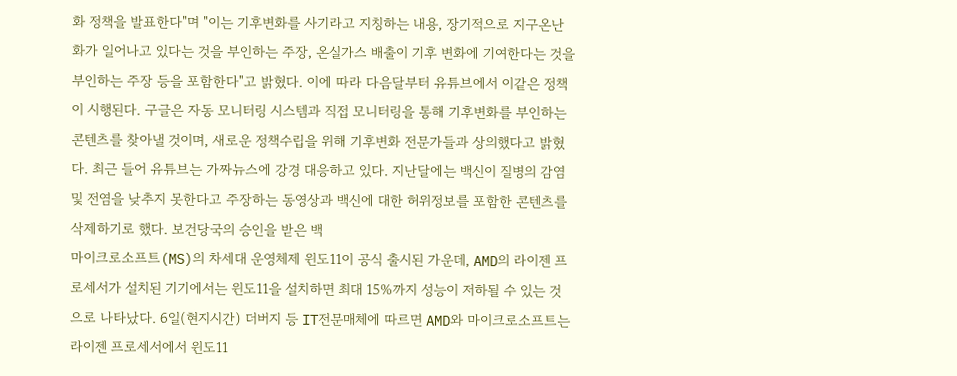화 정책을 발표한다"며 "이는 기후변화를 사기라고 지칭하는 내용, 장기적으로 지구온난화가 일어나고 있다는 것을 부인하는 주장, 온실가스 배출이 기후 변화에 기여한다는 것을 부인하는 주장 등을 포함한다"고 밝혔다. 이에 따라 다음달부터 유튜브에서 이같은 정책이 시행된다. 구글은 자동 모니터링 시스템과 직접 모니터링을 통해 기후변화를 부인하는 콘텐츠를 찾아낼 것이며, 새로운 정책수립을 위해 기후변화 전문가들과 상의했다고 밝혔다. 최근 들어 유튜브는 가짜뉴스에 강경 대응하고 있다. 지난달에는 백신이 질병의 감염 및 전염을 낮추지 못한다고 주장하는 동영상과 백신에 대한 허위정보를 포함한 콘텐츠를 삭제하기로 했다. 보건당국의 승인을 받은 백
마이크로소프트(MS)의 차세대 운영체제 윈도11이 공식 출시된 가운데, AMD의 라이젠 프로세서가 설치된 기기에서는 윈도11을 설치하면 최대 15%까지 성능이 저하될 수 있는 것으로 나타났다. 6일(현지시간) 더버지 등 IT전문매체에 따르면 AMD와 마이크로소프트는 라이젠 프로세서에서 윈도11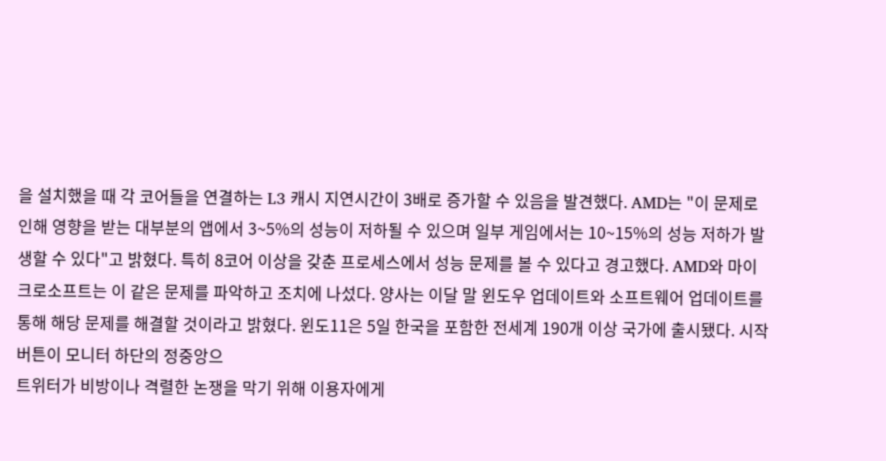을 설치했을 때 각 코어들을 연결하는 L3 캐시 지연시간이 3배로 증가할 수 있음을 발견했다. AMD는 "이 문제로 인해 영향을 받는 대부분의 앱에서 3~5%의 성능이 저하될 수 있으며 일부 게임에서는 10~15%의 성능 저하가 발생할 수 있다"고 밝혔다. 특히 8코어 이상을 갖춘 프로세스에서 성능 문제를 볼 수 있다고 경고했다. AMD와 마이크로소프트는 이 같은 문제를 파악하고 조치에 나섰다. 양사는 이달 말 윈도우 업데이트와 소프트웨어 업데이트를 통해 해당 문제를 해결할 것이라고 밝혔다. 윈도11은 5일 한국을 포함한 전세계 190개 이상 국가에 출시됐다. 시작 버튼이 모니터 하단의 정중앙으
트위터가 비방이나 격렬한 논쟁을 막기 위해 이용자에게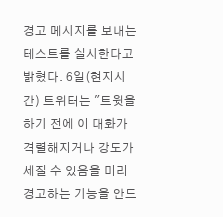경고 메시지를 보내는 테스트를 실시한다고 밝혔다. 6일(현지시간) 트위터는 "트윗을 하기 전에 이 대화가 격렬해지거나 강도가 세질 수 있음을 미리 경고하는 기능을 안드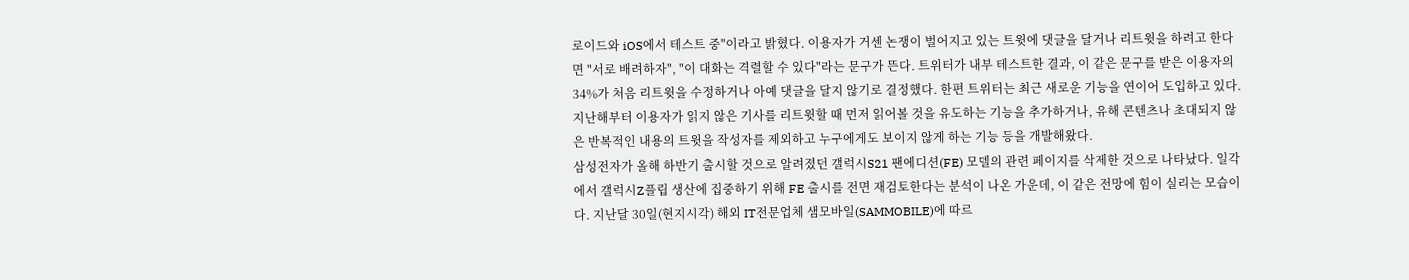로이드와 iOS에서 테스트 중"이라고 밝혔다. 이용자가 거센 논쟁이 벌어지고 있는 트윗에 댓글을 달거나 리트윗을 하려고 한다면 "서로 배려하자", "이 대화는 격렬할 수 있다"라는 문구가 뜬다. 트위터가 내부 테스트한 결과, 이 같은 문구를 받은 이용자의 34%가 처음 리트윗을 수정하거나 아예 댓글을 달지 않기로 결정했다. 한편 트위터는 최근 새로운 기능을 연이어 도입하고 있다. 지난해부터 이용자가 읽지 않은 기사를 리트윗할 때 먼저 읽어볼 것을 유도하는 기능을 추가하거나, 유해 콘텐츠나 초대되지 않은 반복적인 내용의 트윗을 작성자를 제외하고 누구에게도 보이지 않게 하는 기능 등을 개발해왔다.
삼성전자가 올해 하반기 출시할 것으로 알려졌던 갤럭시S21 팬에디션(FE) 모델의 관련 페이지를 삭제한 것으로 나타났다. 일각에서 갤럭시Z플립 생산에 집중하기 위해 FE 출시를 전면 재검토한다는 분석이 나온 가운데, 이 같은 전망에 힘이 실리는 모습이다. 지난달 30일(현지시각) 해외 IT전문업체 샘모바일(SAMMOBILE)에 따르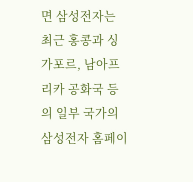면 삼성전자는 최근 홍콩과 싱가포르, 남아프리카 공화국 등의 일부 국가의 삼성전자 홈페이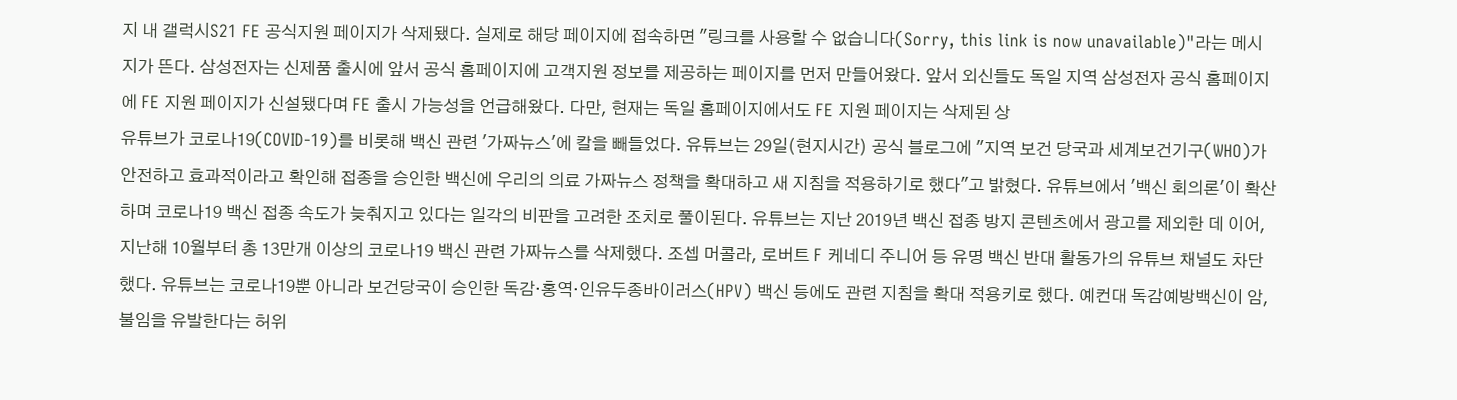지 내 갤럭시S21 FE 공식지원 페이지가 삭제됐다. 실제로 해당 페이지에 접속하면 "링크를 사용할 수 없습니다(Sorry, this link is now unavailable)"라는 메시지가 뜬다. 삼성전자는 신제품 출시에 앞서 공식 홈페이지에 고객지원 정보를 제공하는 페이지를 먼저 만들어왔다. 앞서 외신들도 독일 지역 삼성전자 공식 홈페이지에 FE 지원 페이지가 신설됐다며 FE 출시 가능성을 언급해왔다. 다만, 현재는 독일 홈페이지에서도 FE 지원 페이지는 삭제된 상
유튜브가 코로나19(COVID-19)를 비롯해 백신 관련 '가짜뉴스'에 칼을 빼들었다. 유튜브는 29일(현지시간) 공식 블로그에 "지역 보건 당국과 세계보건기구(WHO)가 안전하고 효과적이라고 확인해 접종을 승인한 백신에 우리의 의료 가짜뉴스 정책을 확대하고 새 지침을 적용하기로 했다"고 밝혔다. 유튜브에서 '백신 회의론'이 확산하며 코로나19 백신 접종 속도가 늦춰지고 있다는 일각의 비판을 고려한 조치로 풀이된다. 유튜브는 지난 2019년 백신 접종 방지 콘텐츠에서 광고를 제외한 데 이어, 지난해 10월부터 총 13만개 이상의 코로나19 백신 관련 가짜뉴스를 삭제했다. 조셉 머콜라, 로버트 F 케네디 주니어 등 유명 백신 반대 활동가의 유튜브 채널도 차단했다. 유튜브는 코로나19뿐 아니라 보건당국이 승인한 독감·홍역·인유두종바이러스(HPV) 백신 등에도 관련 지침을 확대 적용키로 했다. 예컨대 독감예방백신이 암, 불임을 유발한다는 허위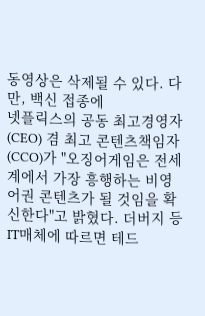동영상은 삭제될 수 있다. 다만, 백신 접종에
넷플릭스의 공동 최고경영자(CEO) 겸 최고 콘텐츠책임자(CCO)가 "오징어게임은 전세계에서 가장 흥행하는 비영어권 콘텐츠가 될 것임을 확신한다"고 밝혔다. 더버지 등 IT매체에 따르면 테드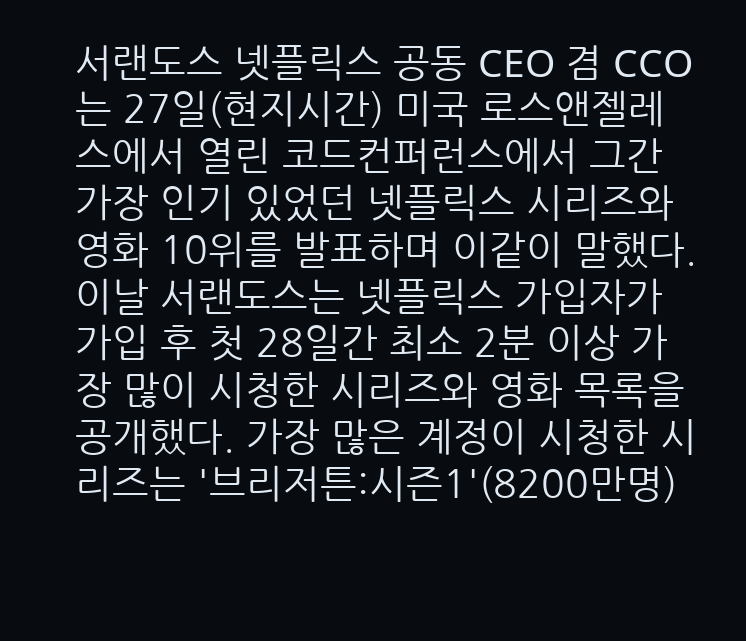서랜도스 넷플릭스 공동 CEO 겸 CCO는 27일(현지시간) 미국 로스앤젤레스에서 열린 코드컨퍼런스에서 그간 가장 인기 있었던 넷플릭스 시리즈와 영화 10위를 발표하며 이같이 말했다. 이날 서랜도스는 넷플릭스 가입자가 가입 후 첫 28일간 최소 2분 이상 가장 많이 시청한 시리즈와 영화 목록을 공개했다. 가장 많은 계정이 시청한 시리즈는 '브리저튼:시즌1'(8200만명)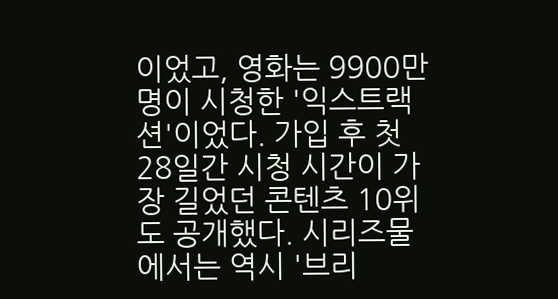이었고, 영화는 9900만명이 시청한 '익스트랙션'이었다. 가입 후 첫 28일간 시청 시간이 가장 길었던 콘텐츠 10위도 공개했다. 시리즈물에서는 역시 '브리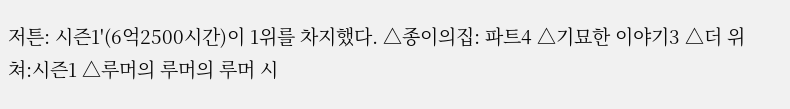저튼: 시즌1'(6억2500시간)이 1위를 차지했다. △종이의집: 파트4 △기묘한 이야기3 △더 위쳐:시즌1 △루머의 루머의 루머 시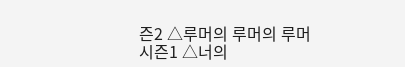즌2 △루머의 루머의 루머 시즌1 △너의